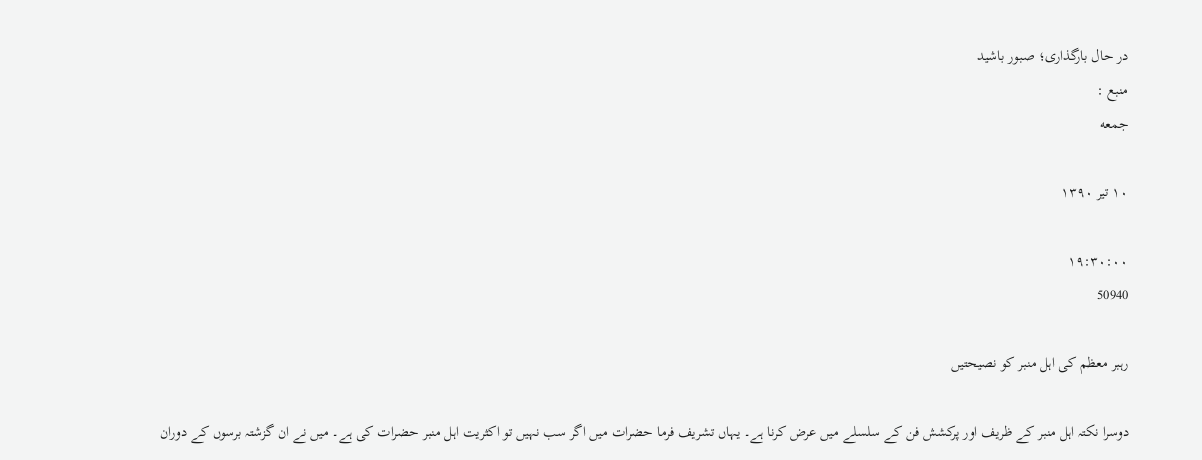در حال بارگذاری؛ صبور باشید
منبع :
جمعه

۱۰ تیر ۱۳۹۰

۱۹:۳۰:۰۰
50940

رہبر معظم کی اہل منبر کو نصیحتیں

دوسرا نکتہ اہل منبر کے ظریف اور پرکشش فن کے سلسلے میں عرض کرنا ہے۔ یہاں تشریف فرما حضرات میں اگر سب نہیں تو اکثریت اہل منبر حضرات کی ہے۔ میں نے ان گزشتہ برسوں کے دوران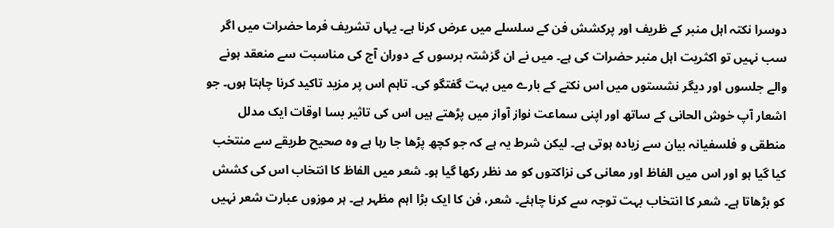دوسرا نکتہ اہل منبر کے ظریف اور پرکشش فن کے سلسلے میں عرض کرنا ہے۔ یہاں تشریف فرما حضرات میں اگر سب نہیں تو اکثریت اہل منبر حضرات کی ہے۔ میں نے ان گزشتہ برسوں کے دوران آج کی مناسبت سے منعقد ہونے والے جلسوں اور دیگر نشستوں میں اس نکتے کے بارے میں بہت گفتگو کی۔ تاہم اس پر مزید تاکید کرنا چاہتا ہوں۔ جو اشعار آپ خوش الحانی کے ساتھ اور اپنی سماعت نواز آواز میں پڑھتے ہیں اس کی تاثیر بسا اوقات ایک مدلل منطقی و فلسفیانہ بیان سے زیادہ ہوتی ہے۔ لیکن شرط یہ ہے کہ جو کچھ پڑھا جا رہا ہے وہ صحیح طریقے سے منتخب کیا گيا ہو اور اس میں الفاظ اور معانی کی نزاکتوں کو مد نظر رکھا گيا ہو۔ شعر میں الفاظ کا انتخاب اس کی کشش کو بڑھاتا ہے۔ شعر کا انتخاب بہت توجہ سے کرنا چاہئے۔ شعر، فن کا ایک بڑا اہم مظہر ہے۔ ہر موزوں عبارت شعر نہیں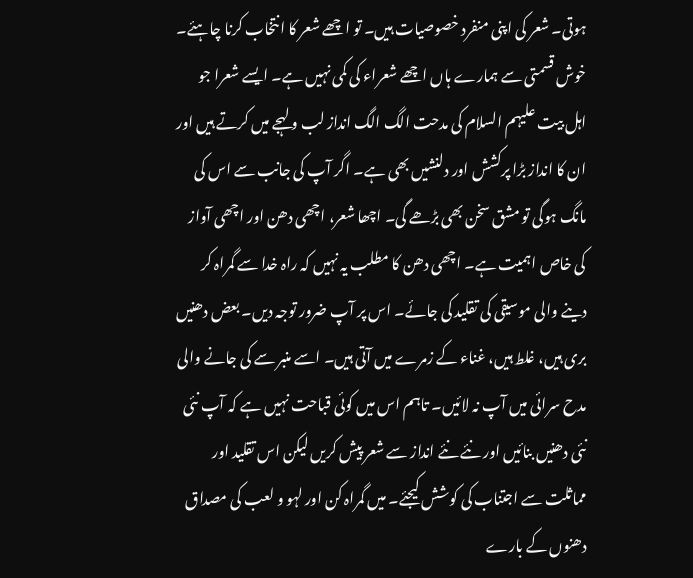ہوتی۔ شعر کی اپنی منفرد خصوصیات ہیں۔ تو اچھے شعر کا انتخاب کرنا چاہئے۔ خوش قسمتی سے ہمارے ہاں اچھے شعراء کی کمی نہیں ہے۔ ایسے شعرا جو اہل بیت علیہم السلام کی مدحت الگ الگ انداز لب و لہجے میں کرتے ہیں اور ان کا انداز بڑا پرکشش اور دلنشیں بھی ہے۔ اگر آپ کی جانب سے اس کی مانگ ہوگی تو مشق سخن بھی بڑھے گی۔ اچھا شعر، اچھی دھن اور اچھی آواز کی خاص اہمیت ہے۔ اچھی دھن کا مطلب یہ نہیں کہ راہ خدا سے گمراہ کر دینے والی موسیقی کی تقلید کی جائے۔ اس پر آپ ضرور توجہ دیں۔ بعض دھنیں بری ہیں، غلط ہیں، غناء کے زمرے میں آتی ہیں۔ اسے منبر سے کی جانے والی مدح سرائی میں آپ نہ لائیں۔ تاہم اس میں کوئی قباحت نہیں ہے کہ آپ نئی نئی دھنیں بنائيں اور نئے نئے انداز سے شعر پیش کریں لیکن اس تقلید اور مماثلت سے اجتناب کی کوشش کیجئے۔ میں گمراہ کن اور لہو و لعب کی مصداق دھنوں کے بارے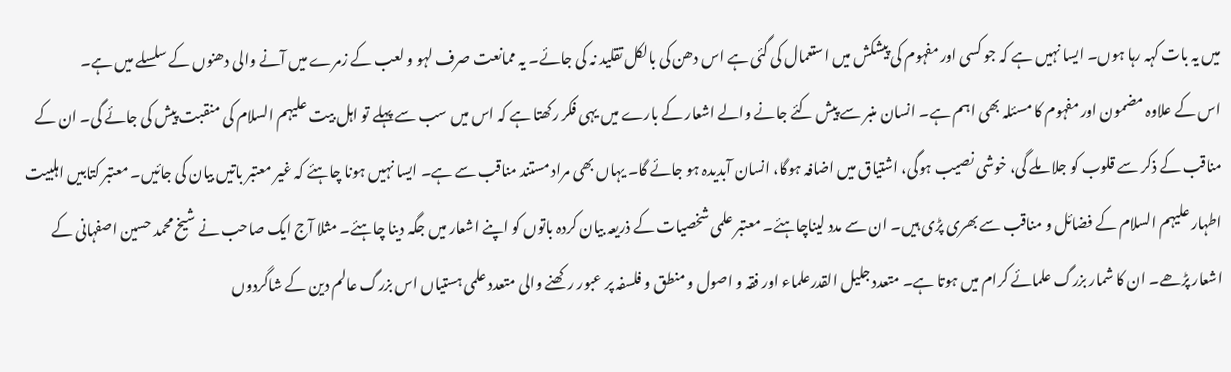میں یہ بات کہہ رہا ہوں۔ ایسا نہیں ہے کہ جو کسی اور مفہوم کی پیشکش میں استعمال کی گئی ہے اس دھن کی بالکل تقلید نہ کی جائے۔ یہ ممانعت صرف لہو و لعب کے زمرے میں آنے والی دھنوں کے سلسلے میں ہے۔
اس کے علاوہ مضمون اور مفہوم کا مسئلہ بھی اہم ہے۔ انسان منبر سے پیش کئے جانے والے اشعار کے بارے میں یہی فکر رکھتا ہے کہ اس میں سب سے پہلے تو اہل بیت علیہم السلام کی منقبت پیش کی جائے گی۔ ان کے مناقب کے ذکر سے قلوب کو جلا ملے گی، خوشی نصیب ہوگی، اشتیاق میں اضافہ ہوگا، انسان آبدیدہ ہو جائے گا۔ یہاں بھی مراد مستند مناقب سے ہے۔ ایسا نہیں ہونا چاہئے کہ غیر معتبر باتیں بیان کی جائیں۔ معتبر کتابیں اہلبیت اطہار علیہم السلام کے فضائل و مناقب سے بھری پڑی ہیں۔ ان سے مدد لیناچاہئے۔ معتبر علمی شخصیات کے ذریعہ بیان کردہ باتوں کو اپنے اشعار میں جگہ دینا چاہئے۔ مثلا آج ایک صاحب نے شیخ محمد حسین اصفہانی کے اشعار پڑھے۔ ان کا شمار بزرگ علمائے کرام میں ہوتا ہے۔ متعدد جلیل القدرعلماء اور فقہ و اصول و منطق و فلسفہ پر عبور رکھنے والی متعدد علمی ہستیاں اس بزرگ عالم دین کے شاگردوں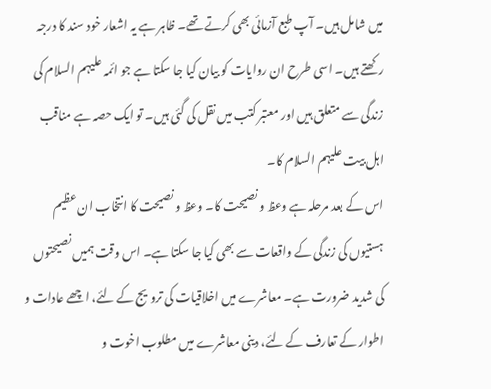میں شامل ہیں۔ آپ طبع آزمائی بھی کرتے تھے۔ ظاہر ہے یہ اشعار خود سند کا درجہ رکھتے ہیں۔ اسی طرح ان روایات کو بیان کیا جا سکتا ہے جو ائمہ علیہم السلام کی زندگی سے متعلق ہیں اور معتبر کتب میں نقل کی گئی ہیں۔ تو ایک حصہ ہے مناقب اہل بیت علیہم السلام کا۔
اس کے بعد مرحلہ ہے وعظ و نصیحت کا۔ وعظ و نصیحت کا انتخاب ان عظیم ہستیوں کی زندگی کے واقعات سے بھی کیا جا سکتا ہے۔ اس وقت ہمیں نصیحتوں کی شدید ضرورت ہے۔ معاشرے میں اخلاقیات کی ترویج کے لئے، اچھے عادات و اطوار کے تعارف کے لئے، دینی معاشرے میں مطلوب اخوت و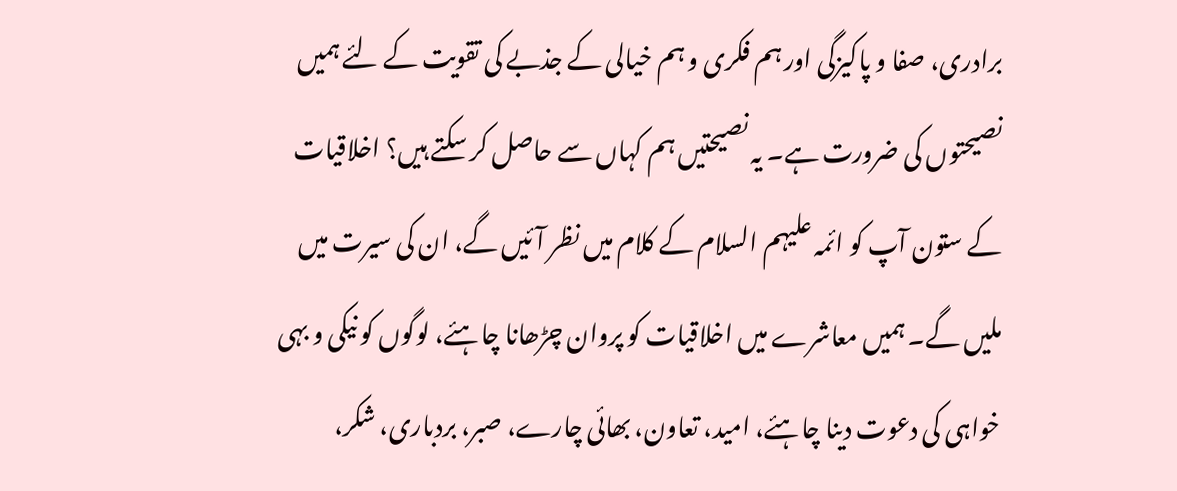برادری، صفا و پاکیزگی اور ہم فکری و ہم خیالی کے جذبے کی تقویت کے لئے ہمیں نصیحتوں کی ضرورت ہے۔ یہ نصیحتیں ہم کہاں سے حاصل کر سکتے ہیں؟ اخلاقیات کے ستون آپ کو ائمہ علیہم السلام کے کلام میں نظر آئيں گے، ان کی سیرت میں ملیں گے۔ ہمیں معاشرے میں اخلاقیات کو پروان چڑھانا چاہئے، لوگوں کو نیکی و بہی خواہی کی دعوت دینا چاہئے، امید، تعاون، بھائی چارے، صبر، بردباری، شکر،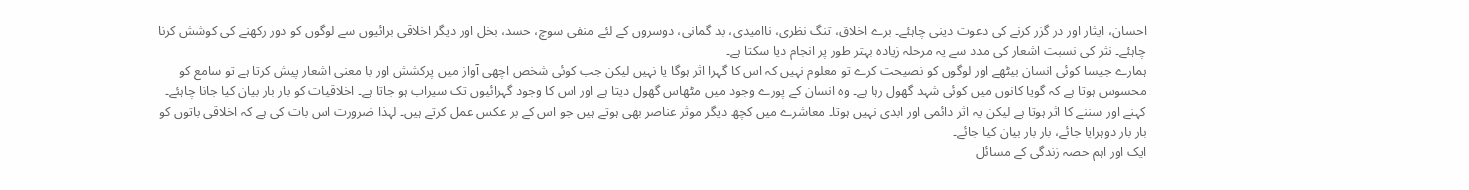احسان، ایثار اور در گزر کرنے کی دعوت دینی چاہئے۔ برے اخلاق، تنگ نظری، ناامیدی، بد گمانی، دوسروں کے لئے منفی سوچ، حسد، بخل اور دیگر اخلاقی برائیوں سے لوگوں کو دور رکھنے کی کوشش کرنا چاہئے۔ نثر کی نسبت اشعار کی مدد سے یہ مرحلہ زیادہ بہتر طور پر انجام دیا سکتا ہے۔
ہمارے جیسا کوئی انسان بیٹھے اور لوگوں کو نصیحت کرے تو معلوم نہیں کہ اس کا گہرا اثر ہوگا یا نہیں لیکن جب کوئی شخص اچھی آواز میں پرکشش اور با معنی اشعار پیش کرتا ہے تو سامع کو محسوس ہوتا ہے کہ گویا کانوں میں کوئی شہد گھول رہا ہے۔ وہ انسان کے پورے وجود میں مٹھاس گھول دیتا ہے اور اس کا وجود گہرائیوں تک سیراب ہو جاتا ہے۔ اخلاقیات کو بار بار بیان کیا جانا چاہئے۔ کہنے اور سننے کا اثر ہوتا ہے لیکن یہ اثر دائمی اور ابدی نہیں ہوتا۔ معاشرے میں کچھ دیگر موثر عناصر بھی ہوتے ہیں جو اس کے بر عکس عمل کرتے ہیں۔ لہذا ضرورت اس بات کی ہے کہ اخلاقی باتوں کو بار بار دوہرایا جائے، بار بار بیان کیا جائے۔
ایک اور اہم حصہ زندگی کے مسائل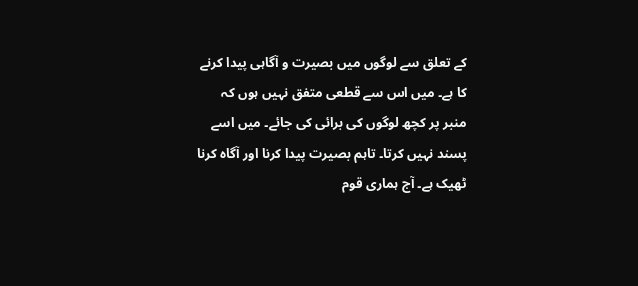کے تعلق سے لوگوں میں بصیرت و آگاہی پیدا کرنے کا ہے۔ میں اس سے قطعی متفق نہیں ہوں کہ منبر پر کچھ لوگوں کی برائی کی جائے۔ میں اسے پسند نہیں کرتا۔ تاہم بصیرت پیدا کرنا اور آگاہ کرنا ٹھیک ہے۔ آج ہماری قوم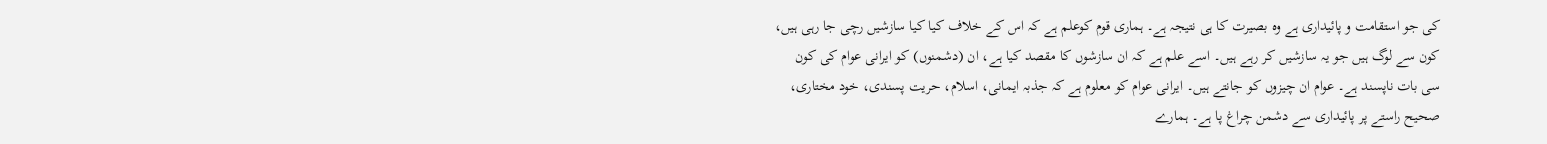کی جو استقامت و پائيداری ہے وہ بصیرت کا ہی نتیجہ ہے۔ ہماری قوم کوعلم ہے کہ اس کے خلاف کیا کیا سازشیں رچی جا رہی ہیں، کون سے لوگ ہیں جو یہ سازشیں کر رہے ہیں۔ اسے علم ہے کہ ان سازشوں کا مقصد کیا ہے، ان (دشمنوں) کو ایرانی عوام کی کون سی بات ناپسند ہے۔ عوام ان چیزوں کو جانتے ہیں۔ ایرانی عوام کو معلوم ہے کہ جذبہ ایمانی، اسلام، حریت پسندی، خود مختاری، صحیح راستے پر پائیداری سے دشمن چراغ پا ہے۔ ہمارے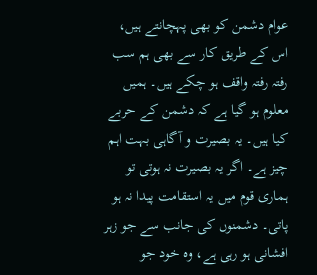عوام دشمن کو بھی پہچانتے ہیں، اس کے طریق کار سے بھی ہم سب رفتہ رفتہ واقف ہو چکے ہیں۔ ہمیں معلوم ہو گیا ہے کہ دشمن کے حربے کیا ہیں۔ یہ بصیرت و آگاہی بہت اہم چیز ہے۔ اگر یہ بصیرت نہ ہوتی تو ہماری قوم میں یہ استقامت پیدا نہ ہو پاتی۔ دشمنوں کی جانب سے جو زہر افشانی ہو رہی ہے، وہ خود جو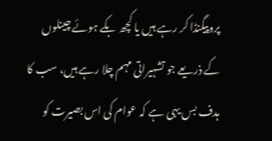پروپیگنڈا کر رہے ہیں یا کچھ بکے ہوئے چینلوں کے ذریعے جو تشہیراتی مہم چلا رہے ہیں، سب کا ہدف بس یہی ہے کہ عوام کی اس بصیرت کو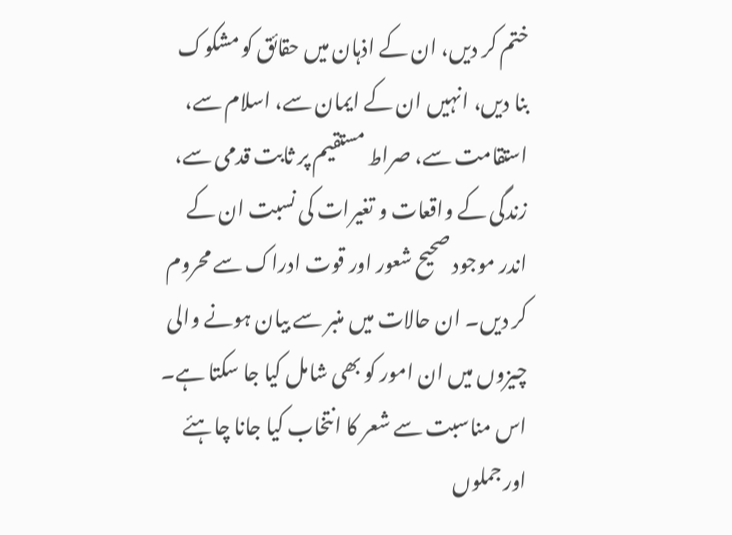ختم کر دیں، ان کے اذہان میں حقائق کو مشکوک بنا دیں، انہیں ان کے ایمان سے، اسلام سے، استقامت سے، صراط مستقیم پر ثابت قدمی سے، زندگی کے واقعات و تغیرات کی نسبت ان کے اندر موجود صحیح شعور اور قوت ادراک سے محروم کر دیں۔ ان حالات میں منبر سے بیان ہونے والی چیزوں میں ان امور کو بھی شامل کیا جا سکتا ہے۔ اس مناسبت سے شعر کا انتخاب کیا جانا چاہئے اور جملوں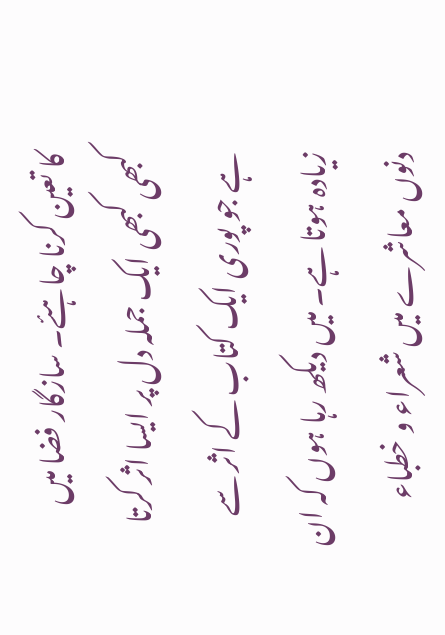کا تعین کرنا چاہئے۔ سازگار فضا میں کبھی کبھی ایک جملہ دل پر ایسا اثر کرتا ہے جو پوری ایک کتاب کے اثر سے زیادہ ہوتا ہے۔ میں دیکھ رہا ہوں کہ ان دنوں معاشرے میں شعراء و خطباء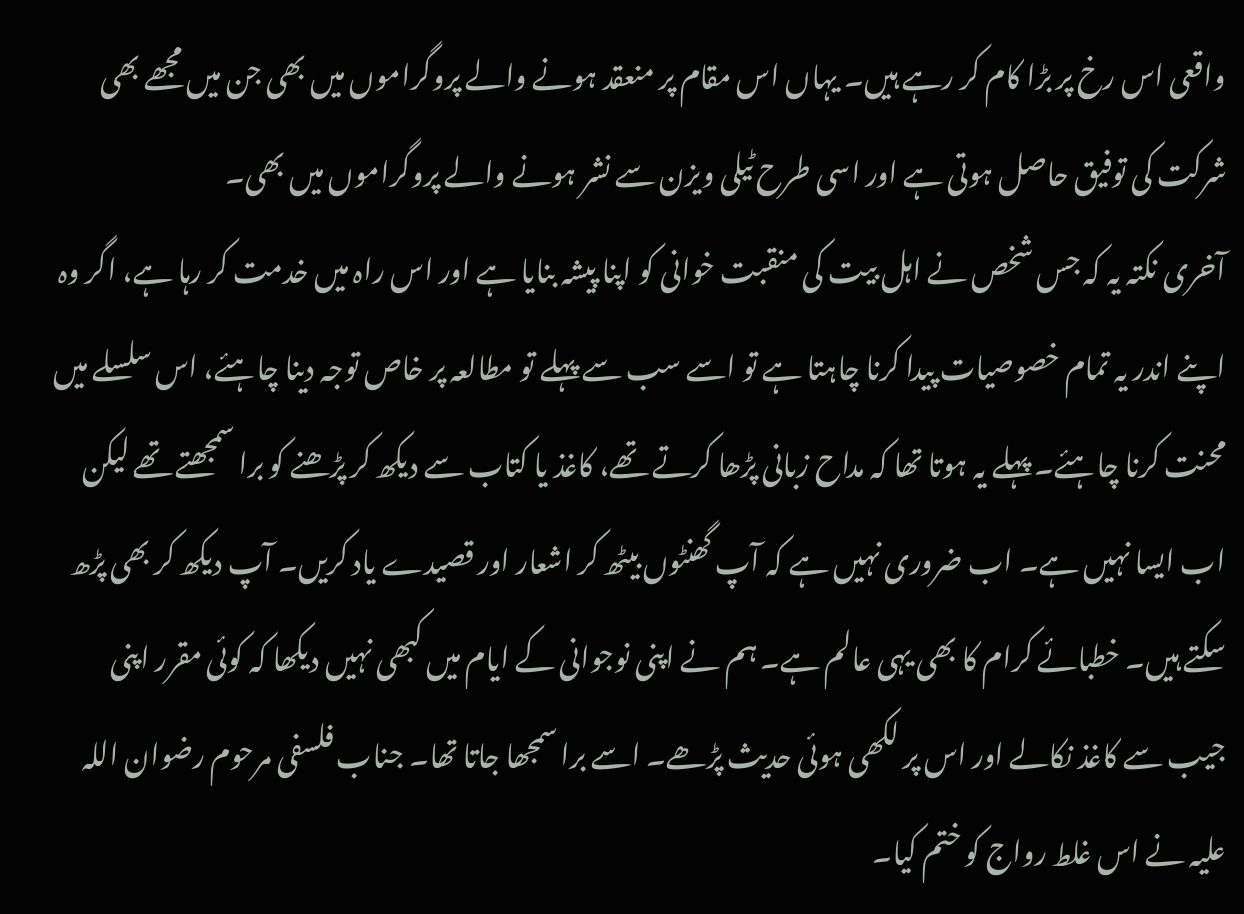واقعی اس رخ پر بڑا کام کر رہے ہیں۔ یہاں اس مقام پر منعقد ہونے والے پروگراموں میں بھی جن میں مجھے بھی شرکت کی توفیق حاصل ہوتی ہے اور اسی طرح ٹیلی ویزن سے نشر ہونے والے پروگراموں میں بھی۔
آخری نکتہ یہ کہ جس شخص نے اہل بیت کی منقبت خوانی کو اپنا پیشہ بنایا ہے اور اس راہ میں خدمت کر رہا ہے، اگر وہ اپنے اندر یہ تمام خصوصیات پیدا کرنا چاہتا ہے تو اسے سب سے پہلے تو مطالعہ پر خاص توجہ دینا چاہئے، اس سلسلے میں محنت کرنا چاہئے۔ پہلے یہ ہوتا تھا کہ مداح زبانی پڑھا کرتے تھے، کاغذ یا کتاب سے دیکھ کر پڑھنے کو برا سمجھتے تھے لیکن اب ایسا نہیں ہے۔ اب ضروری نہیں ہے کہ آپ گھنٹوں بیٹھ کر اشعار اور قصیدے یاد کریں۔ آپ دیکھ کر بھی پڑھ سکتے ہیں۔ خطبائے کرام کا بھی یہی عالم ہے۔ ہم نے اپنی نوجوانی کے ایام میں کبھی نہیں دیکھا کہ کوئی مقرر اپنی جیب سے کاغذ نکالے اور اس پر لکھی ہوئی حدیث پڑھے۔ اسے برا سمجھا جاتا تھا۔ جناب فلسفی مرحوم رضوان اللہ علیہ نے اس غلط رواج کو ختم کیا۔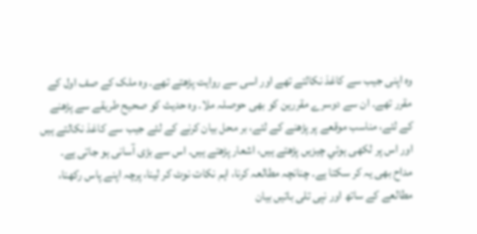وہ اپنی جیب سے کاغذ نکالتے تھے اور اسی سے روایت پڑھتے تھے۔ وہ ملک کے صف اول کے مقرر تھے۔ ان سے دوسرے مقررین کو بھی حوصلہ ملا۔ وہ حدیث کو صحیح طریقے سے پڑھنے کے لئے، مناسب موقعے پر پڑھنے کے لئے، بر محل بیان کرنے کے لئے جیب سے کاغذ نکالتے ہیں اور اس پر لکھی ہوئي چیزیں پڑھتے ہیں، اشعار پڑھتے ہیں۔ اس سے بڑی آسانی ہو جاتی ہے۔ مداح بھی یہ کر سکتا ہے۔ چنانچہ مطالعہ کرنا، اہم نکات نوٹ کر لینا، پرچہ اپنے پاس رکھنا، مطالعے کے ساتھ اور نپی تلی باتیں بیان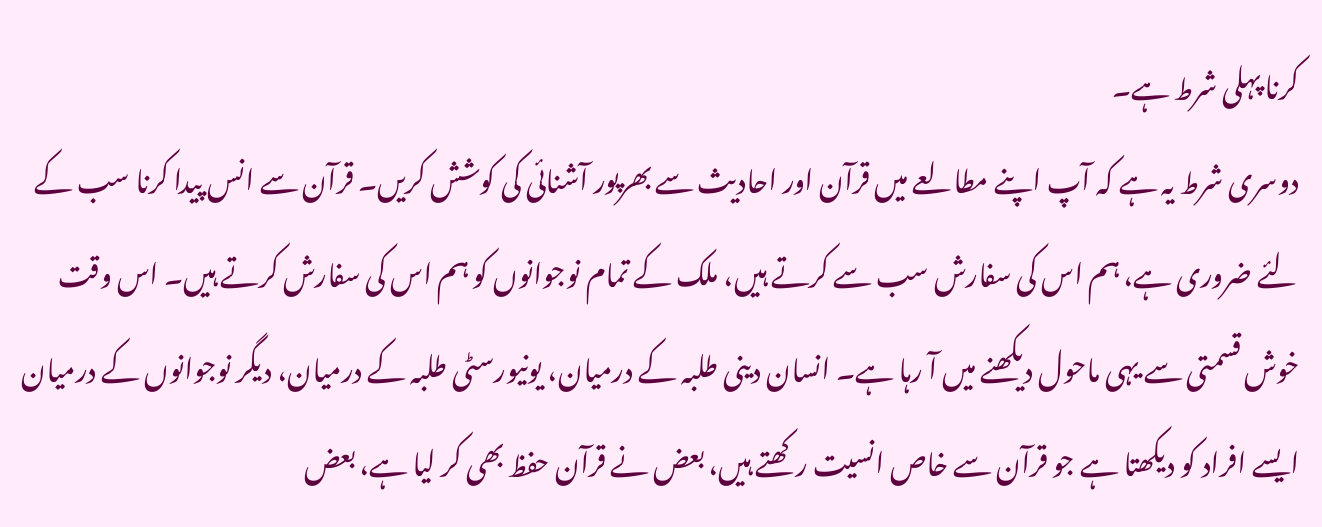کرنا پہلی شرط ہے۔
دوسری شرط یہ ہے کہ آپ اپنے مطالعے میں قرآن اور احادیث سے بھرپور آشنائی کی کوشش کریں۔ قرآن سے انس پیدا کرنا سب کے لئے ضروری ہے، ہم اس کی سفارش سب سے کرتے ہیں، ملک کے تمام نوجوانوں کو ہم اس کی سفارش کرتے ہیں۔ اس وقت خوش قسمتی سے یہی ماحول دیکھنے میں آ رہا ہے۔ انسان دینی طلبہ کے درمیان، یونیورسٹی طلبہ کے درمیان، دیگر نوجوانوں کے درمیان ایسے افراد کو دیکھتا ہے جو قرآن سے خاص انسیت رکھتے ہیں، بعض نے قرآن حفظ بھی کر لیا ہے، بعض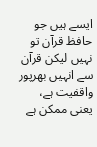ایسے ہیں جو حافظ قرآن تو نہیں لیکن قرآن سے انہیں بھرپور واقفیت ہے، یعنی ممکن ہے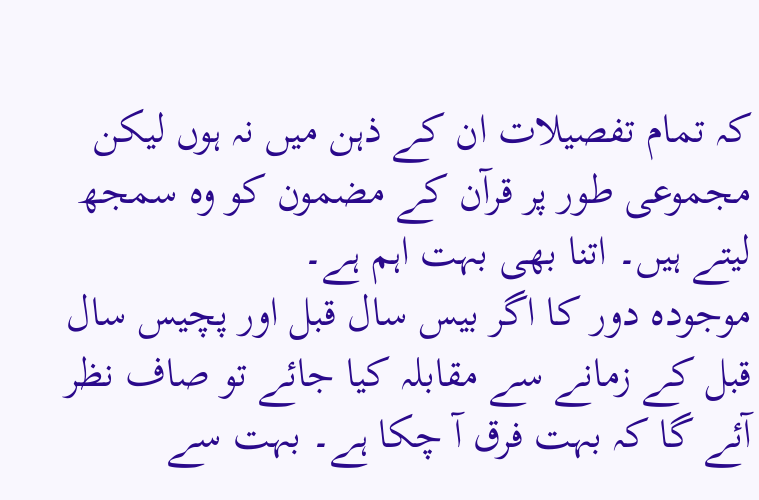کہ تمام تفصیلات ان کے ذہن میں نہ ہوں لیکن مجموعی طور پر قرآن کے مضمون کو وہ سمجھ لیتے ہیں۔ اتنا بھی بہت اہم ہے۔
موجودہ دور کا اگر بیس سال قبل اور پچیس سال قبل کے زمانے سے مقابلہ کیا جائے تو صاف نظر آئے گا کہ بہت فرق آ چکا ہے۔ بہت سے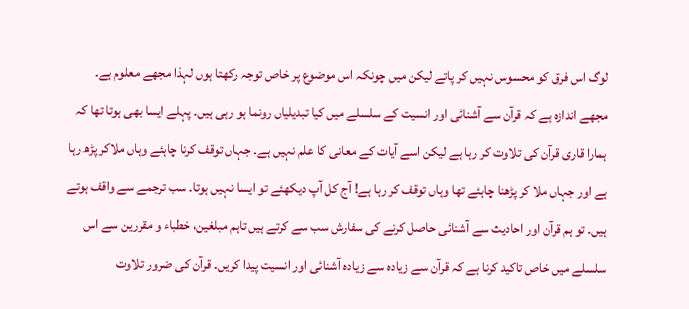لوگ اس فرق کو محسوس نہیں کر پاتے لیکن میں چونکہ اس موضوع پر خاص توجہ رکھتا ہوں لہذا مجھے معلوم ہے۔ مجھے اندازہ ہے کہ قرآن سے آشنائی اور انسیت کے سلسلے میں کیا تبدیلیاں رونما ہو رہی ہیں۔ پہلے ایسا بھی ہوتا تھا کہ ہمارا قاری قرآن کی تلاوت کر رہا ہے لیکن اسے آیات کے معانی کا علم نہیں ہے۔ جہاں توقف کرنا چاہئے وہاں ملاکر پڑھ رہا ہے اور جہاں ملا کر پڑھنا چاہئے تھا وہاں توقف کر رہا ہے! آج کل آپ دیکھئے تو ایسا نہیں ہوتا۔ سب ترجمے سے واقف ہوتے ہیں۔ تو ہم قرآن اور احادیث سے آشنائی حاصل کرنے کی سفارش سب سے کرتے ہیں تاہم مبلغین، خطباء و مقررین سے اس سلسلے میں خاص تاکید کرنا ہے کہ قرآن سے زیادہ سے زیادہ آشنائی اور انسیت پیدا کریں۔ قرآن کی ضرور تلاوت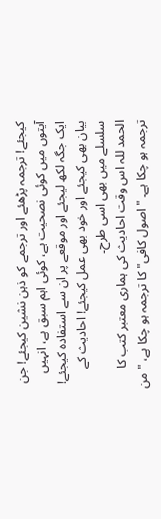کیجئے! ترجمہ پڑھئے اور ترجمے کو ذہن نشین کیجئے! جن آیتوں میں کوئی نصحیت ہے، کوئی اہم سبق ہے، انہیں ایک جگہ لکھ لیجئے اور موقعے پر ان سے استفادہ کیجئے! بیان بھی کیجئے اور خود بھی عمل کیجئے! احادیث کے سلسلے میں بھی اسی طرح۔
الحمد للہ اس وقت احادیث کی ہماری معتبر کتب کا ترجمہ ہو چکا ہے۔ "اصول کافی" کا ترجمہ ہو چکا ہے، "من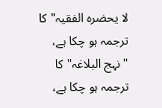لا یحضرہ الفقیہ" کا ترجمہ ہو چکا ہے، "نہج البلاغہ" کا ترجمہ ہو چکا ہے،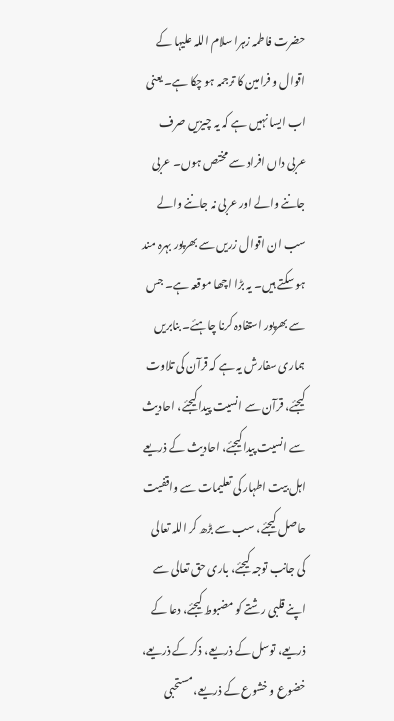حضرت فاطمہ زہرا سلام اللہ علیہا کے اقوال و فرامین کا ترجمہ ہو چکا ہے۔ یعنی اب ایسا نہیں ہے کہ یہ چیزیں صرف عربی داں افراد سے مختص ہوں۔ عربی جاننے والے اور عربی نہ جاننے والے سب ان اقوال زریں سے بھرپور بہرہ مند ہو سکتے ہیں۔ یہ بڑا اچھا موقعہ ہے۔ جس سے بھرپور استفادہ کرنا چاہئے۔ بنابریں ہماری سفارش یہ ہے کہ قرآن کی تلاوت کیجئے، قرآن سے انسیت پیدا کیجئے، احادیث سے انسیت پیدا کیجئے، احادیث کے ذریعے اہل بیت اطہار کی تعلیمات سے واقفیت حاصل کیجئے، سب سے بڑھ کر اللہ تعالی کی جانب توجہ کیجئے، باری حق تعالی سے اپنے قلبی رشتے کو مضبوط کیجئے، دعا کے ذریعے، توسل کے ذریعے، ذکر کے ذریعے، خضوع و خشوع کے ذریعے، مستحبی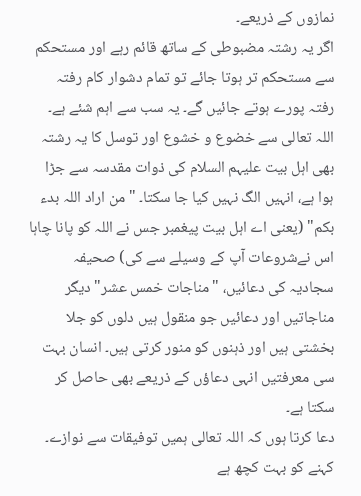نمازوں کے ذریعے۔
اگر یہ رشتہ مضبوطی کے ساتھ قائم رہے اور مستحکم سے مستحکم تر ہوتا جائے تو تمام دشوار کام رفتہ رفتہ پورے ہوتے جائيں گے۔ یہ سب سے اہم شئے ہے۔ اللہ تعالی سے خضوع و خشوع اور توسل کا یہ رشتہ بھی اہل بیت علیہم السلام کی ذوات مقدسہ سے جڑا ہوا ہے، انہیں الگ نہیں کیا جا سکتا۔ " من اراد اللہ بدء بکم" (یعنی اے اہل بیت پیغمبر جس نے اللہ کو پانا چاہا اس نےشروعات آپ کے وسیلے سے کی) صحیفہ سجادیہ کی دعائیں، "مناجات خمس عشر" دیگر مناجاتیں اور دعائیں جو منقول ہیں دلوں کو جلا بخشتی ہیں اور ذہنوں کو منور کرتی ہیں۔ انسان بہت سی معرفتیں انہی دعاؤں کے ذریعے بھی حاصل کر سکتا ہے۔
دعا کرتا ہوں کہ اللہ تعالی ہمیں توفیقات سے نوازے۔ کہنے کو بہت کچھ ہے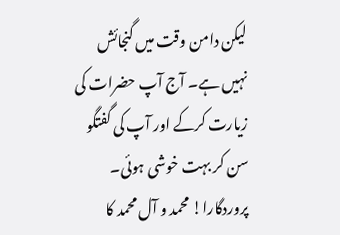لیکن دامن وقت میں گنجائش نہیں ہے۔ آج آپ حضرات کی زیارت کرکے اور آپ کی گفتگو سن کر بہت خوشی ہوئی۔
پروردگارا! محمد و آل محمد کا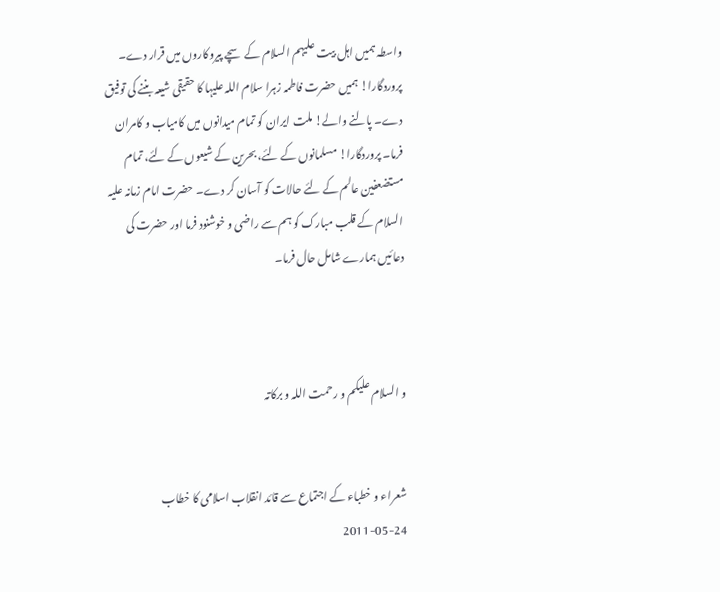واسطہ ہمیں اہل بیت علیہم السلام کے سچے پیروکاروں میں قرار دے۔ پروردگارا! ہمیں حضرت فاطمہ زہرا سلام اللہ علیہا کا حقیقی شیعہ بننے کی توفیق دے۔ پالنے والے! ملت ایران کو تمام میدانوں میں کامیاب و کامران فرما۔ پروردگارا! مسلمانوں کے لئے، بحرین کے شیعوں کے لئے، تمام مستضعفین عالم کے لئے حالات کو آسان کر دے۔ حضرت امام زمانہ علیہ السلام کے قلب مبارک کو ہم سے راضی و خوشنود فرما اور حضرت کی دعائیں ہمارے شامل حال فرما۔



و السلام علیکم و رحمت اللہ و برکاتہ


شعراء و خطباء کے اجتماع سے قائد انقلاب اسلامی کا خطاب 24-05-2011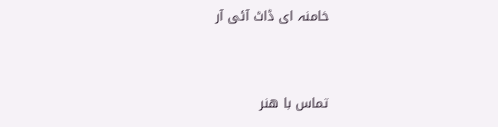خامنہ ای ڈاٹ آئی آر



تماس با هنر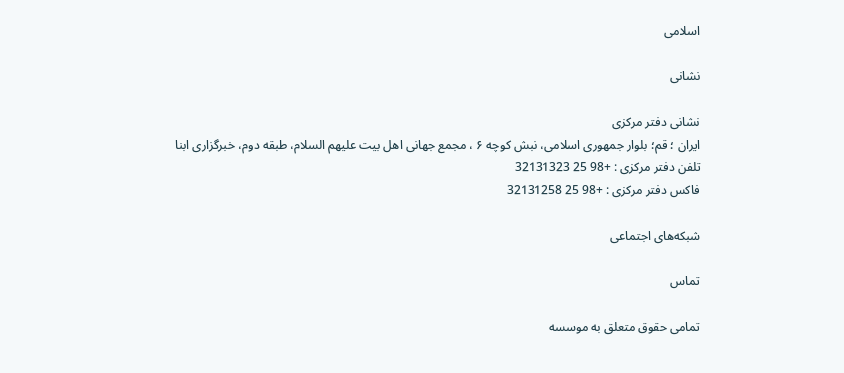اسلامی

نشانی

نشانی دفتر مرکزی
ایران ؛ قم؛ بلوار جمهوری اسلامی، نبش کوچه ۶ ، مجمع جهانی اهل بیت علیهم السلام، طبقه دوم، خبرگزاری ابنا
تلفن دفتر مرکزی : +98 25 32131323
فاکس دفتر مرکزی : +98 25 32131258

شبکه‌های اجتماعی

تماس

تمامی حقوق متعلق به موسسه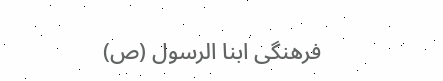فرهنگی ابنا الرسول (ص)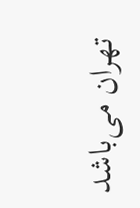تهران می‌باشد